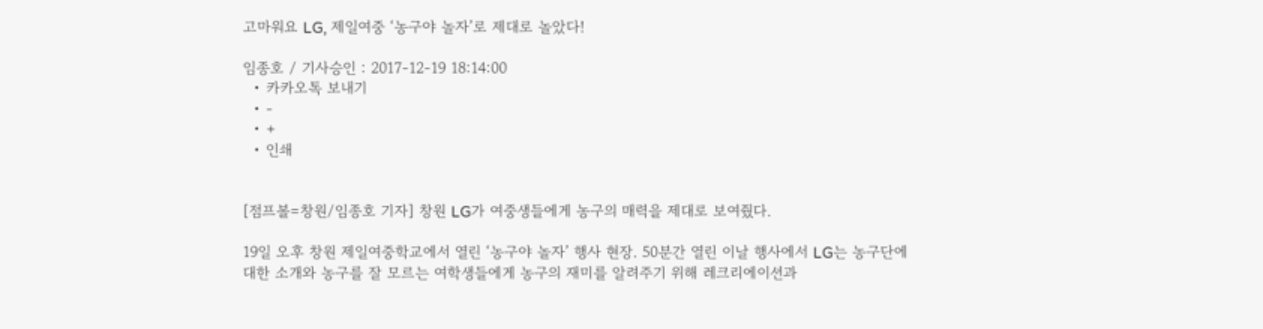고마워요 LG, 제일여중 ‘농구야 놀자’로 제대로 놀았다!

임종호 / 기사승인 : 2017-12-19 18:14:00
  • 카카오톡 보내기
  • -
  • +
  • 인쇄


[점프볼=창원/임종호 기자] 창원 LG가 여중생들에게 농구의 매력을 제대로 보여줬다.

19일 오후 창원 제일여중학교에서 열린 ‘농구야 놀자’ 행사 현장. 50분간 열린 이날 행사에서 LG는 농구단에 대한 소개와 농구를 잘 모르는 여학생들에게 농구의 재미를 알려주기 위해 레크리에이션과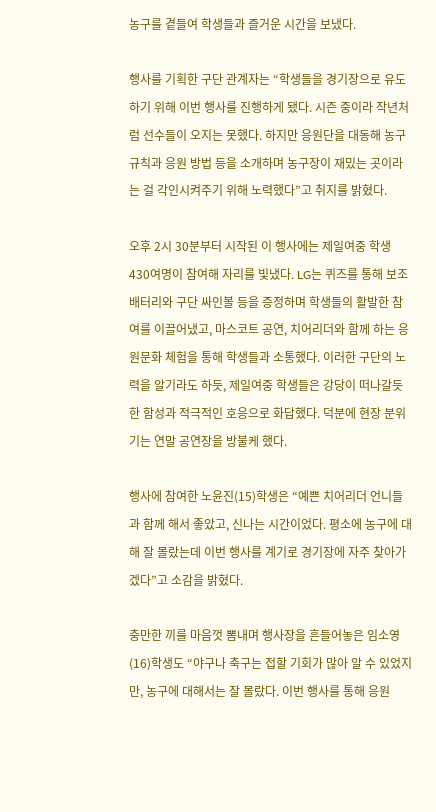농구를 곁들여 학생들과 즐거운 시간을 보냈다.

행사를 기획한 구단 관계자는 “학생들을 경기장으로 유도하기 위해 이번 행사를 진행하게 됐다. 시즌 중이라 작년처럼 선수들이 오지는 못했다. 하지만 응원단을 대동해 농구 규칙과 응원 방법 등을 소개하며 농구장이 재밌는 곳이라는 걸 각인시켜주기 위해 노력했다”고 취지를 밝혔다.

오후 2시 30분부터 시작된 이 행사에는 제일여중 학생 430여명이 참여해 자리를 빛냈다. LG는 퀴즈를 통해 보조 배터리와 구단 싸인볼 등을 증정하며 학생들의 활발한 참여를 이끌어냈고, 마스코트 공연, 치어리더와 함께 하는 응원문화 체험을 통해 학생들과 소통했다. 이러한 구단의 노력을 알기라도 하듯, 제일여중 학생들은 강당이 떠나갈듯한 함성과 적극적인 호응으로 화답했다. 덕분에 현장 분위기는 연말 공연장을 방불케 했다.

행사에 참여한 노윤진(15)학생은 “예쁜 치어리더 언니들과 함께 해서 좋았고, 신나는 시간이었다. 평소에 농구에 대해 잘 몰랐는데 이번 행사를 계기로 경기장에 자주 찾아가겠다”고 소감을 밝혔다.

충만한 끼를 마음껏 뽐내며 행사장을 흔들어놓은 임소영(16)학생도 “야구나 축구는 접할 기회가 많아 알 수 있었지만, 농구에 대해서는 잘 몰랐다. 이번 행사를 통해 응원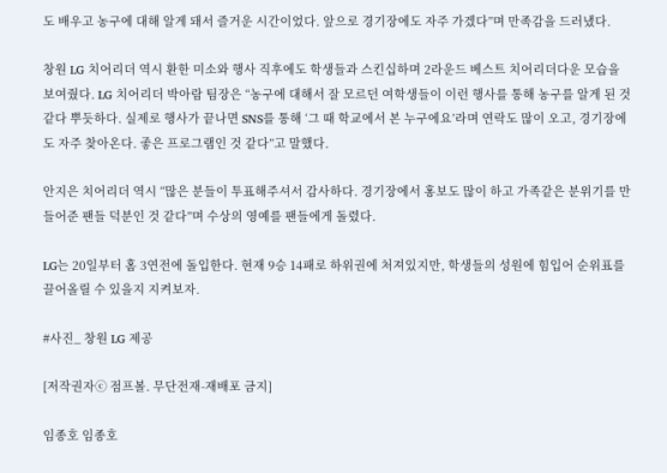도 배우고 농구에 대해 알게 돼서 즐거운 시간이었다. 앞으로 경기장에도 자주 가겠다”며 만족감을 드러냈다.

창원 LG 치어리더 역시 환한 미소와 행사 직후에도 학생들과 스킨십하며 2라운드 베스트 치어리더다운 모습을 보여줬다. LG 치어리더 박아람 팀장은 “농구에 대해서 잘 모르던 여학생들이 이런 행사를 통해 농구를 알게 된 것 같다 뿌듯하다. 실제로 행사가 끝나면 SNS를 통해 ‘그 때 학교에서 본 누구에요’라며 연락도 많이 오고, 경기장에도 자주 찾아온다. 좋은 프로그램인 것 같다”고 말했다.

안지은 치어리더 역시 “많은 분들이 투표해주셔서 감사하다. 경기장에서 홍보도 많이 하고 가족같은 분위기를 만들어준 팬들 덕분인 것 같다”며 수상의 영예를 팬들에게 돌렸다.

LG는 20일부터 홈 3연전에 돌입한다. 현재 9승 14패로 하위권에 처져있지만, 학생들의 성원에 힘입어 순위표를 끌어올릴 수 있을지 지켜보자.

#사진_ 창원 LG 제공

[저작권자ⓒ 점프볼. 무단전재-재배포 금지]

임종호 임종호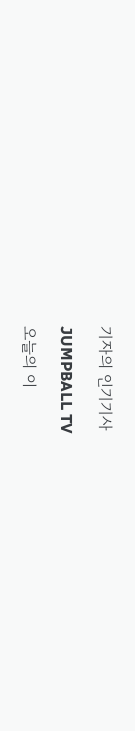기자의 인기기사

JUMPBALL TV

오늘의 이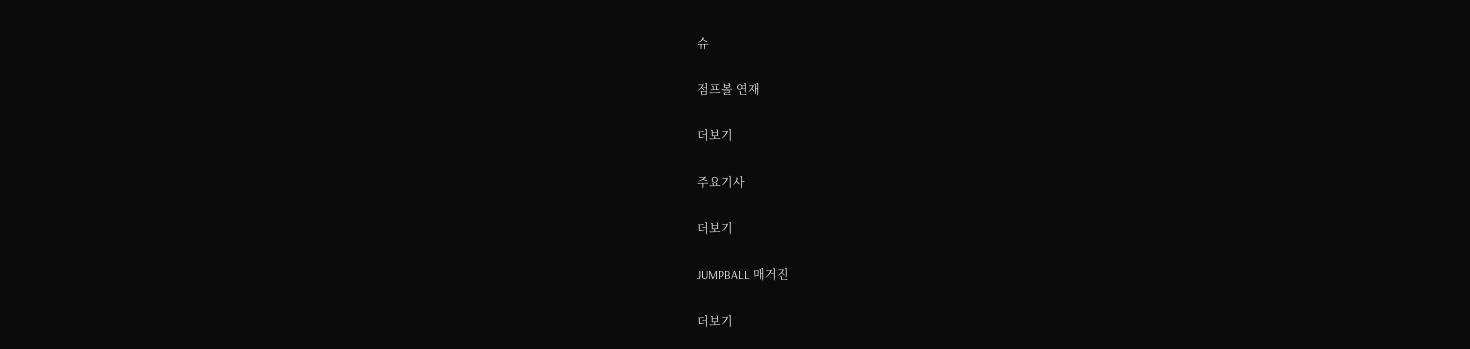슈

점프볼 연재

더보기

주요기사

더보기

JUMPBALL 매거진

더보기